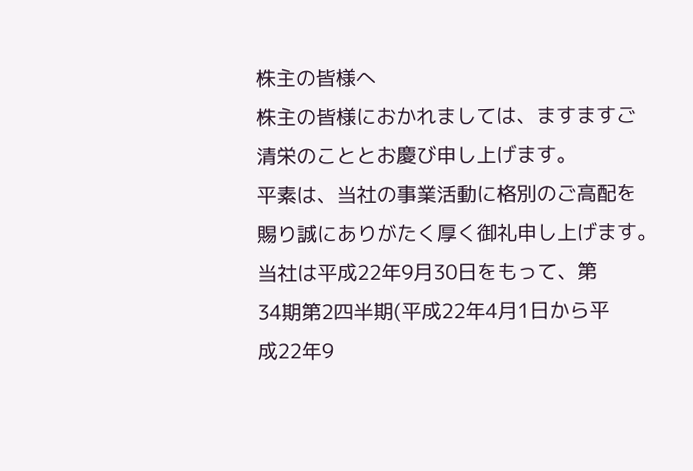株主の皆様へ
株主の皆様におかれましては、ますますご
清栄のこととお慶び申し上げます。
平素は、当社の事業活動に格別のご高配を
賜り誠にありがたく厚く御礼申し上げます。
当社は平成22年9月30日をもって、第
34期第2四半期(平成22年4月1日から平
成22年9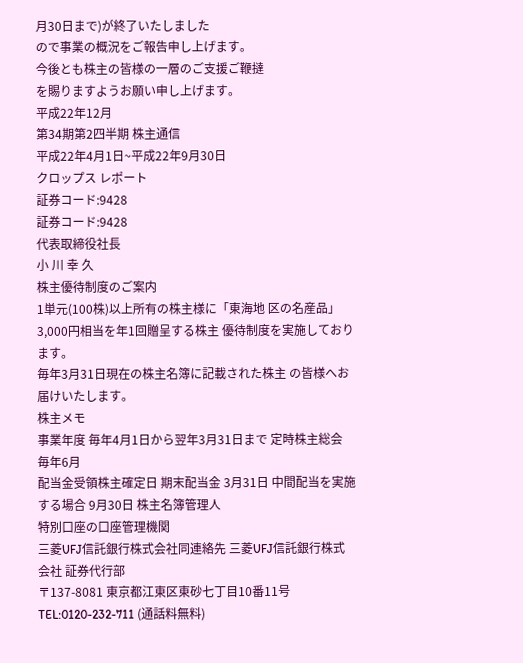月30日まで)が終了いたしました
ので事業の概況をご報告申し上げます。
今後とも株主の皆様の一層のご支援ご鞭撻
を賜りますようお願い申し上げます。
平成22年12月
第34期第2四半期 株主通信
平成22年4月1日~平成22年9月30日
クロップス レポート
証券コード:9428
証券コード:9428
代表取締役社長
小 川 幸 久
株主優待制度のご案内
1単元(100株)以上所有の株主様に「東海地 区の名産品」3,000円相当を年1回贈呈する株主 優待制度を実施しております。
毎年3月31日現在の株主名簿に記載された株主 の皆様へお届けいたします。
株主メモ
事業年度 毎年4月1日から翌年3月31日まで 定時株主総会 毎年6月
配当金受領株主確定日 期末配当金 3月31日 中間配当を実施する場合 9月30日 株主名簿管理人
特別口座の口座管理機関
三菱UFJ信託銀行株式会社同連絡先 三菱UFJ信託銀行株式会社 証券代行部
〒137-8081 東京都江東区東砂七丁目10番11号 TEL:0120-232-711 (通話料無料)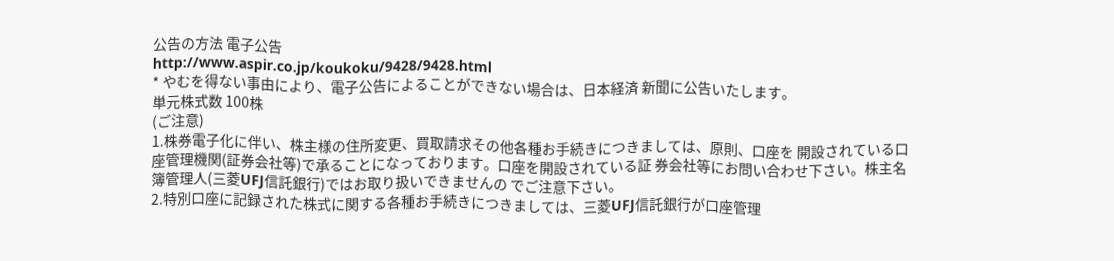公告の方法 電子公告
http://www.aspir.co.jp/koukoku/9428/9428.html
* やむを得ない事由により、電子公告によることができない場合は、日本経済 新聞に公告いたします。
単元株式数 100株
(ご注意)
1.株券電子化に伴い、株主様の住所変更、買取請求その他各種お手続きにつきましては、原則、口座を 開設されている口座管理機関(証券会社等)で承ることになっております。口座を開設されている証 券会社等にお問い合わせ下さい。株主名簿管理人(三菱UFJ信託銀行)ではお取り扱いできませんの でご注意下さい。
2.特別口座に記録された株式に関する各種お手続きにつきましては、三菱UFJ信託銀行が口座管理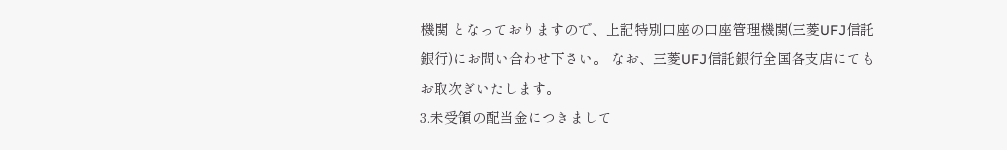機関 となっておりますので、上記特別口座の口座管理機関(三菱UFJ信託銀行)にお問い合わせ下さい。 なお、三菱UFJ信託銀行全国各支店にてもお取次ぎいたします。
3.未受領の配当金につきまして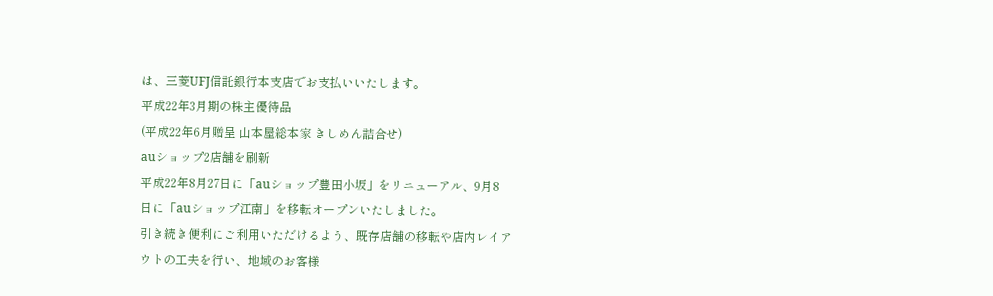は、三菱UFJ信託銀行本支店でお支払いいたします。
平成22年3月期の株主優待品
(平成22年6月贈呈 山本屋総本家 きしめん詰合せ)
auショップ2店舗を刷新
平成22年8月27日に「auショップ豊田小坂」をリニューアル、9月8
日に「auショップ江南」を移転オープンいたしました。
引き続き便利にご利用いただけるよう、既存店舗の移転や店内レイア
ウトの工夫を行い、地域のお客様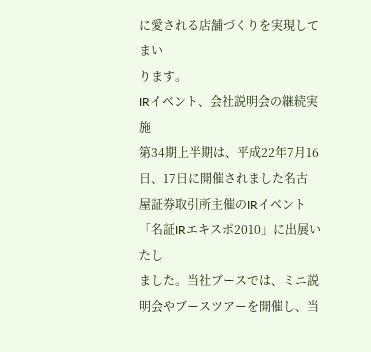に愛される店舗づくりを実現してまい
ります。
IRイベント、会社説明会の継続実施
第34期上半期は、平成22年7月16日、17日に開催されました名古
屋証券取引所主催のIRイベント「名証IRエキスポ2010」に出展いたし
ました。当社ブースでは、ミニ説明会やブースツアーを開催し、当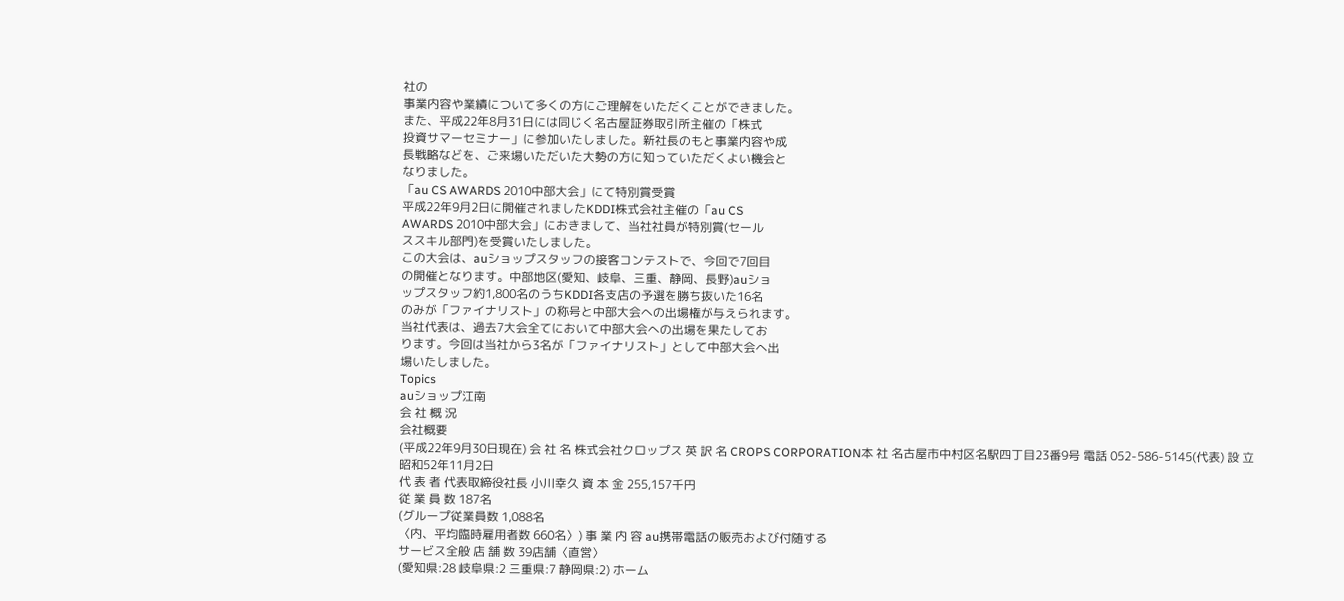社の
事業内容や業績について多くの方にご理解をいただくことができました。
また、平成22年8月31日には同じく名古屋証券取引所主催の「株式
投資サマーセミナー」に参加いたしました。新社長のもと事業内容や成
長戦略などを、ご来場いただいた大勢の方に知っていただくよい機会と
なりました。
「au CS AWARDS 2010中部大会」にて特別賞受賞
平成22年9月2日に開催されましたKDDI株式会社主催の「au CS
AWARDS 2010中部大会」におきまして、当社社員が特別賞(セール
ススキル部門)を受賞いたしました。
この大会は、auショップスタッフの接客コンテストで、今回で7回目
の開催となります。中部地区(愛知、岐阜、三重、静岡、長野)auショ
ップスタッフ約1,800名のうちKDDI各支店の予選を勝ち抜いた16名
のみが「ファイナリスト」の称号と中部大会への出場権が与えられます。
当社代表は、過去7大会全てにおいて中部大会への出場を果たしてお
ります。今回は当社から3名が「ファイナリスト」として中部大会へ出
場いたしました。
Topics
auショップ江南
会 社 概 況
会社概要
(平成22年9月30日現在) 会 社 名 株式会社クロップス 英 訳 名 CROPS CORPORATION本 社 名古屋市中村区名駅四丁目23番9号 電話 052-586-5145(代表) 設 立 昭和52年11月2日
代 表 者 代表取締役社長 小川幸久 資 本 金 255,157千円
従 業 員 数 187名
(グループ従業員数 1,088名
〈内、平均臨時雇用者数 660名〉) 事 業 内 容 au携帯電話の販売および付随する
サービス全般 店 舗 数 39店舗〈直営〉
(愛知県:28 岐阜県:2 三重県:7 静岡県:2) ホーム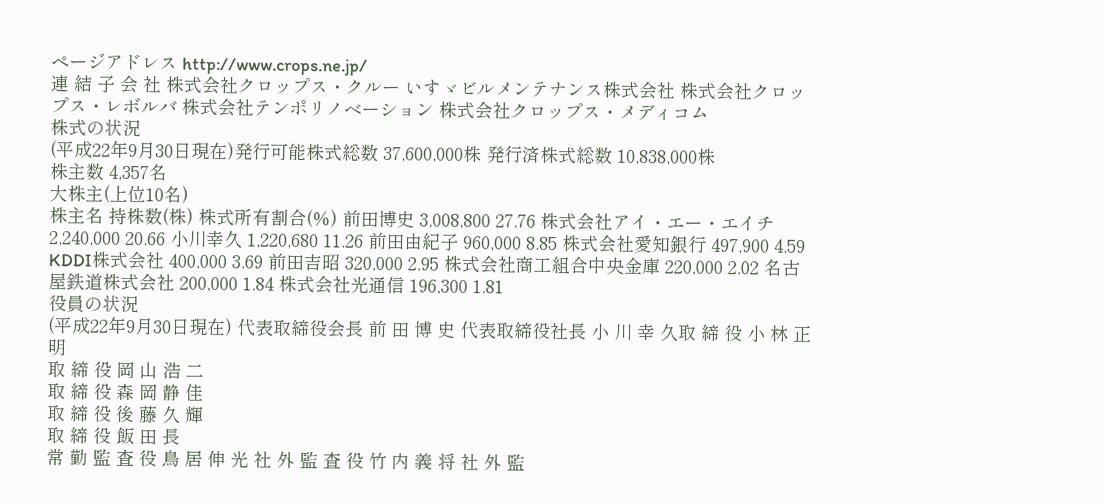ページアドレス http://www.crops.ne.jp/
連 結 子 会 社 株式会社クロップス・クルー いすゞビルメンテナンス株式会社 株式会社クロップス・レボルバ 株式会社テンポリノベーション 株式会社クロップス・メディコム
株式の状況
(平成22年9月30日現在)発行可能株式総数 37,600,000株 発行済株式総数 10,838,000株
株主数 4,357名
大株主(上位10名)
株主名 持株数(株) 株式所有割合(%) 前田博史 3,008,800 27.76 株式会社アイ・エー・エイチ 2,240,000 20.66 小川幸久 1,220,680 11.26 前田由紀子 960,000 8.85 株式会社愛知銀行 497,900 4.59 KDDI株式会社 400,000 3.69 前田吉昭 320,000 2.95 株式会社商工組合中央金庫 220,000 2.02 名古屋鉄道株式会社 200,000 1.84 株式会社光通信 196,300 1.81
役員の状況
(平成22年9月30日現在) 代表取締役会長 前 田 博 史 代表取締役社長 小 川 幸 久取 締 役 小 林 正 明
取 締 役 岡 山 浩 二
取 締 役 森 岡 静 佳
取 締 役 後 藤 久 輝
取 締 役 飯 田 長
常 勤 監 査 役 鳥 居 伸 光 社 外 監 査 役 竹 内 義 将 社 外 監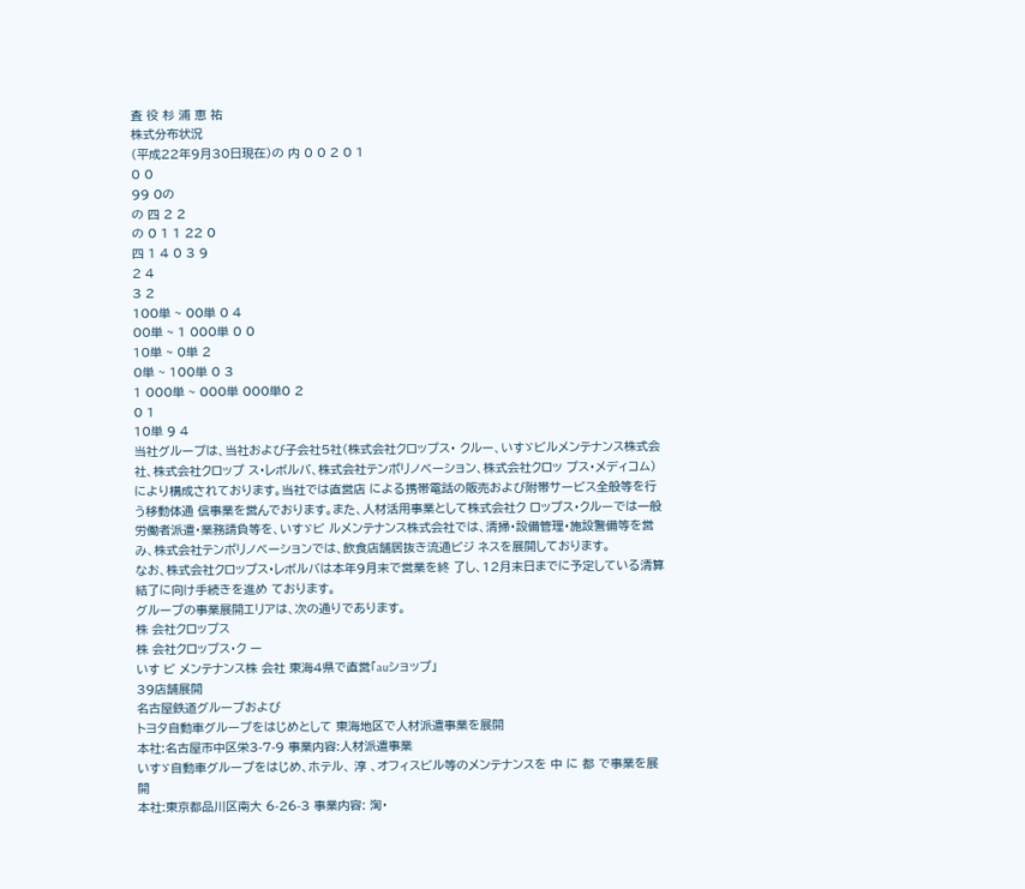査 役 杉 浦 恵 祐
株式分布状況
(平成22年9月30日現在)の 内 0 0 2 0 1
0 0
99 0の
の 四 2 2
の 0 1 1 22 0
四 1 4 0 3 9
2 4
3 2
100単 ~ 00単 0 4
00単 ~ 1 000単 0 0
10単 ~ 0単 2
0単 ~ 100単 0 3
1 000単 ~ 000単 000単0 2
0 1
10単 9 4
当社グループは、当社および子会社5社(株式会社クロップス・ クルー、いすゞビルメンテナンス株式会社、株式会社クロップ ス・レボルバ、株式会社テンポリノベーション、株式会社クロッ プス・メディコム)により構成されております。当社では直営店 による携帯電話の販売および附帯サービス全般等を行う移動体通 信事業を営んでおります。また、人材活用事業として株式会社ク ロップス・クルーでは一般労働者派遣・業務請負等を、いすゞビ ルメンテナンス株式会社では、清掃・設備管理・施設警備等を営 み、株式会社テンポリノベーションでは、飲食店舗居抜き流通ビジ ネスを展開しております。
なお、株式会社クロップス・レボルバは本年9月末で営業を終 了し、12月末日までに予定している清算結了に向け手続きを進め ております。
グループの事業展開エリアは、次の通りであります。
株 会社クロップス
株 会社クロップス・ク ー
いす ビ メンテナンス株 会社 東海4県で直営「auショップ」
39店舗展開
名古屋鉄道グループおよび
トヨタ自動車グループをはじめとして 東海地区で人材派遣事業を展開
本社:名古屋市中区栄3-7-9 事業内容:人材派遣事業
いすゞ自動車グループをはじめ、ホテル、 淳 、オフィスビル等のメンテナンスを 中 に 都 で事業を展開
本社:東京都品川区南大 6-26-3 事業内容: 渹・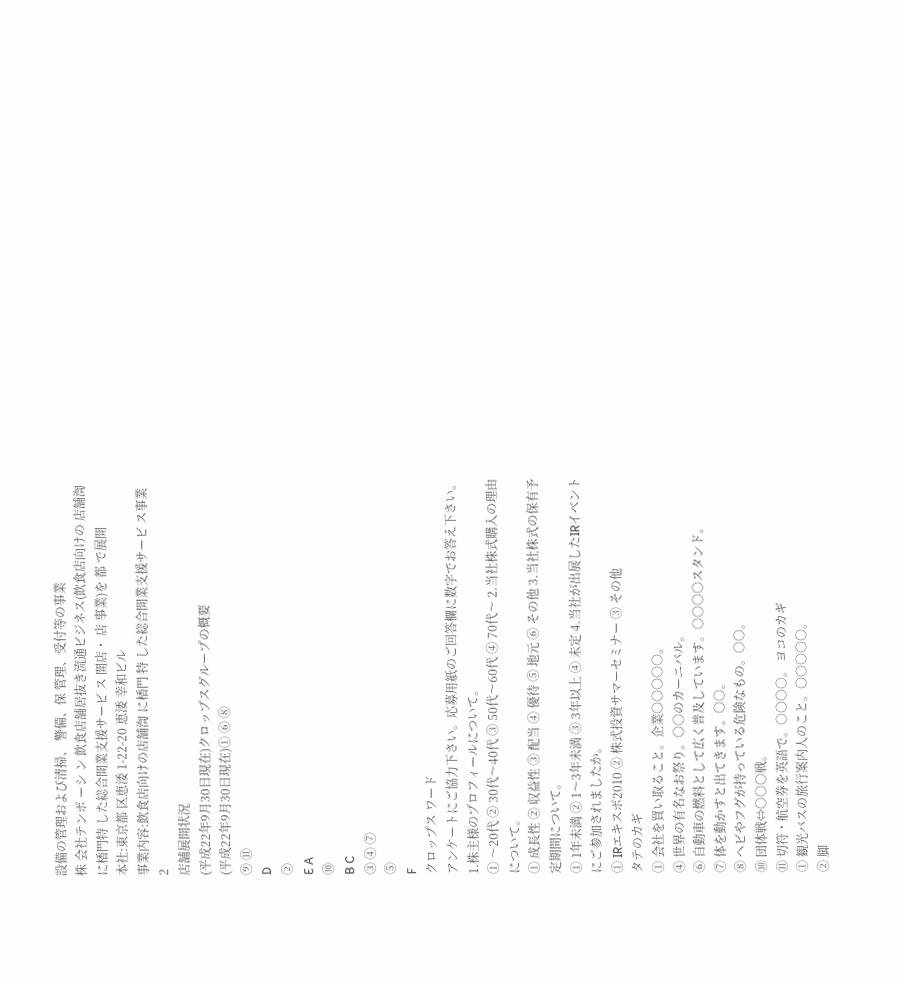設備の管理および清掃、 警備、保 管理、受付等の事業
株 会社テンポ ーシ ン 飲食店舗居抜き流通ビジネス(飲食店向けの 店舗渹 に楿門特 した総合開業支援サービ ス 開店・ 店 事業)を 都 で展開
本社:東京都 区恵涹 1-22-20 恵涹 幸和ビル
事業内容:飲食店向けの店舗渹 に楿門 特 した総合開業支援サービ ス事業
2
店舗展開状況
(平成22年9月30日現在)クロップスグループの概要
(平成22年9月30日現在)① ⑥ ⑧
⑨ ⑪
D
②
E A
⑩
B C
③ ④ ⑦
⑤
F
クロップス ワード
アンケートにご協力下さい。応募用紙のご回答欄に数字でお答え下さい。 1.株主様のプロフィールについて。
① 〜20代 ② 30代〜40代 ③ 50代〜60代 ④ 70代〜 2.当社株式購入の理由について。
① 成長性 ② 収益性 ③ 配当 ④ 優待 ⑤ 地元 ⑥ その他 3.当社株式の保有予定期間について。
① 1年未満 ② 1〜3年未満 ③ 3年以上 ④ 未定 4.当社が出展したIRイベントにご参加されましたか。
① IRエキスポ2010 ② 株式投資サマーセミナー ③ その他
タテのカギ
① 会社を買い取ること。企業○○○○○。
④ 世界の有名なお祭り。○○のカーニバル。
⑥ 自動車の燃料として広く普及しています。○○○○スタンド。
⑦ 体を動かすと出てきます。○○。
⑧ ヘビやフグが持っている危険なもの。○○。
⑩ 団体戦⇔○○○戦。
⑪ 切符・航空券を英語で。○○○○。 ヨコのカギ
① 観光バスの旅行案内人のこと。○○○○○。
② 脚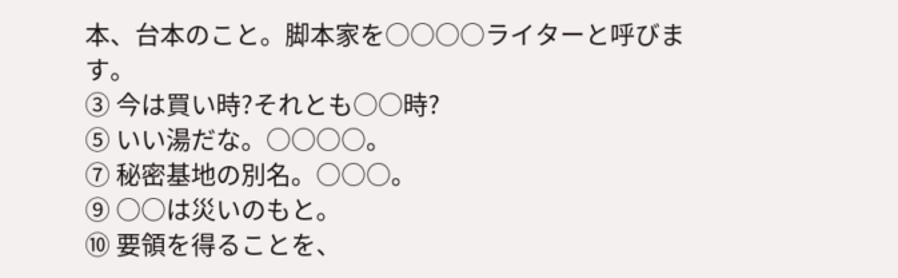本、台本のこと。脚本家を○○○○ライターと呼びます。
③ 今は買い時?それとも○○時?
⑤ いい湯だな。○○○○。
⑦ 秘密基地の別名。○○○。
⑨ ○○は災いのもと。
⑩ 要領を得ることを、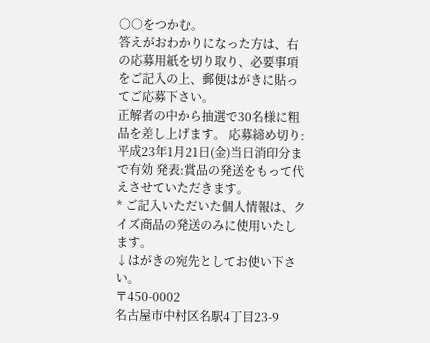○○をつかむ。
答えがおわかりになった方は、右の応募用紙を切り取り、必要事項 をご記入の上、郵便はがきに貼ってご応募下さい。
正解者の中から抽選で30名様に粗品を差し上げます。 応募締め切り:平成23年1月21日(金)当日消印分まで有効 発表:賞品の発送をもって代えさせていただきます。
* ご記入いただいた個人情報は、クイズ商品の発送のみに使用いたします。
↓はがきの宛先としてお使い下さい。
〒450-0002
名古屋市中村区名駅4丁目23-9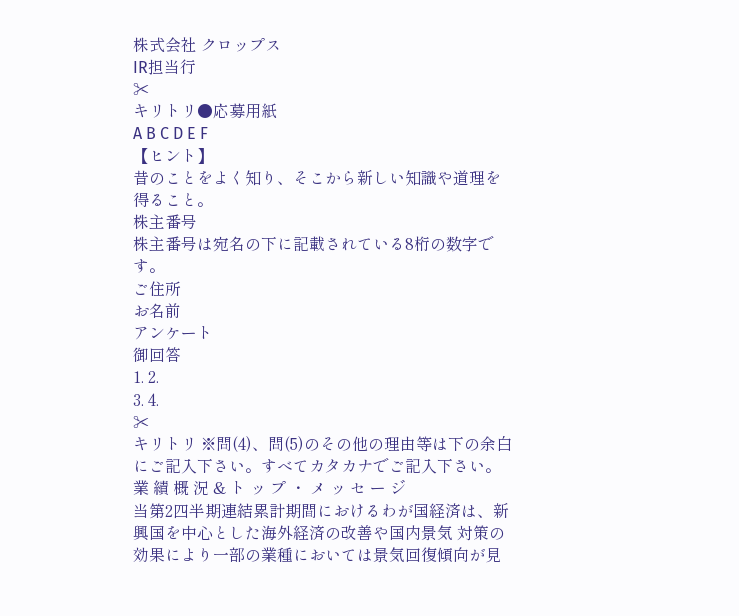株式会社 クロップス
IR担当行
✂
キリトリ●応募用紙
A B C D E F
【ヒント】
昔のことをよく知り、そこから新しい知識や道理を得ること。
株主番号
株主番号は宛名の下に記載されている8桁の数字です。
ご住所
お名前
アンケート
御回答
1. 2.
3. 4.
✂
キリトリ ※問(4)、問(5)のその他の理由等は下の余白にご記入下さい。すべてカタカナでご記入下さい。
業 績 概 況 & ト ッ プ ・ メ ッ セ ー ジ
当第2四半期連結累計期間におけるわが国経済は、新興国を中心とした海外経済の改善や国内景気 対策の効果により一部の業種においては景気回復傾向が見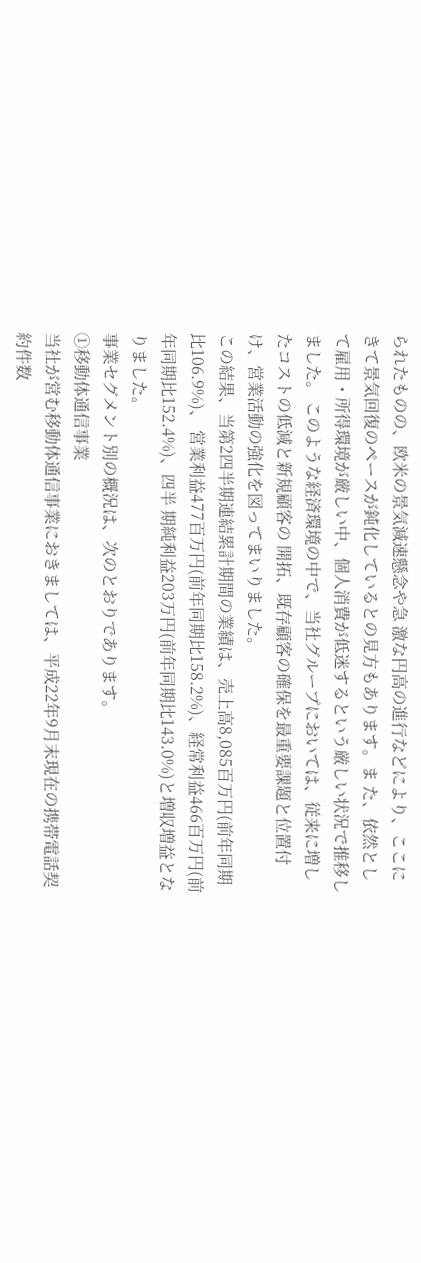られたものの、欧米の景気減速懸念や急 激な円高の進行などにより、ここにきて景気回復のペースが鈍化しているとの見方もあります。ま た、依然として雇用・所得環境が厳しい中、個人消費が低迷するという厳しい状況で推移しました。 このような経済環境の中で、当社グループにおいては、従来に増したコストの低減と新規顧客の 開拓、既存顧客の確保を最重要課題と位置付け、営業活動の強化を図ってまいりました。
この結果、当第2四半期連結累計期間の業績は、売上高8,085百万円(前年同期比106.9%)、 営業利益477百万円(前年同期比158.2%)、経常利益466百万円(前年同期比152.4%)、四半 期純利益203万円(前年同期比143.0%)と増収増益となりました。
事業セグメント別の概況は、次のとおりであります。
①移動体通信事業
当社が営む移動体通信事業におきましては、平成22年9月末現在の携帯電話契約件数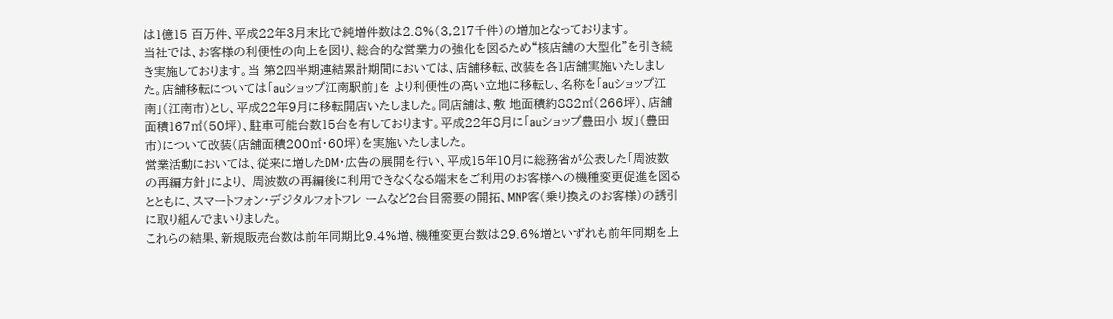は1億15 百万件、平成22年3月末比で純増件数は2.8%(3,217千件)の増加となっております。
当社では、お客様の利便性の向上を図り、総合的な営業力の強化を図るため“核店舗の大型化”を引き続き実施しております。当 第2四半期連結累計期間においては、店舗移転、改装を各1店舗実施いたしました。店舗移転については「auショップ江南駅前」を より利便性の高い立地に移転し、名称を「auショップ江南」(江南市)とし、平成22年9月に移転開店いたしました。同店舗は、敷 地面積約882㎡(266坪)、店舗面積167㎡(50坪)、駐車可能台数15台を有しております。平成22年8月に「auショップ豊田小 坂」(豊田市)について改装(店舗面積200㎡・60坪)を実施いたしました。
営業活動においては、従来に増したDM・広告の展開を行い、平成15年10月に総務省が公表した「周波数の再編方針」により、 周波数の再編後に利用できなくなる端末をご利用のお客様への機種変更促進を図るとともに、スマートフォン・デジタルフォトフレ ームなど2台目需要の開拓、MNP客(乗り換えのお客様)の誘引に取り組んでまいりました。
これらの結果、新規販売台数は前年同期比9.4%増、機種変更台数は29.6%増といずれも前年同期を上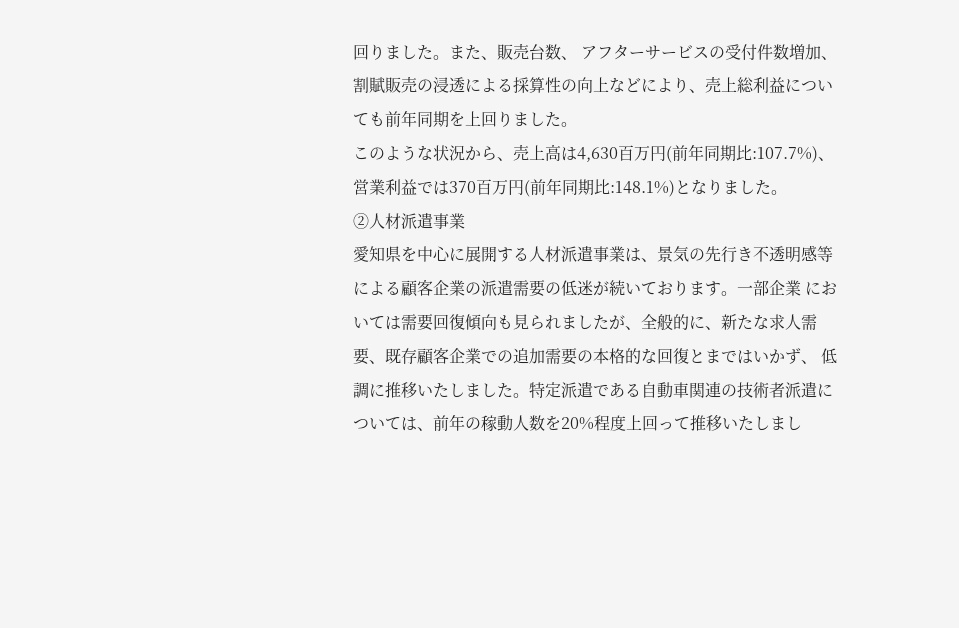回りました。また、販売台数、 アフターサービスの受付件数増加、割賦販売の浸透による採算性の向上などにより、売上総利益についても前年同期を上回りました。
このような状況から、売上高は4,630百万円(前年同期比:107.7%)、営業利益では370百万円(前年同期比:148.1%)となりました。
②人材派遣事業
愛知県を中心に展開する人材派遣事業は、景気の先行き不透明感等による顧客企業の派遣需要の低迷が続いております。一部企業 においては需要回復傾向も見られましたが、全般的に、新たな求人需要、既存顧客企業での追加需要の本格的な回復とまではいかず、 低調に推移いたしました。特定派遣である自動車関連の技術者派遣については、前年の稼動人数を20%程度上回って推移いたしまし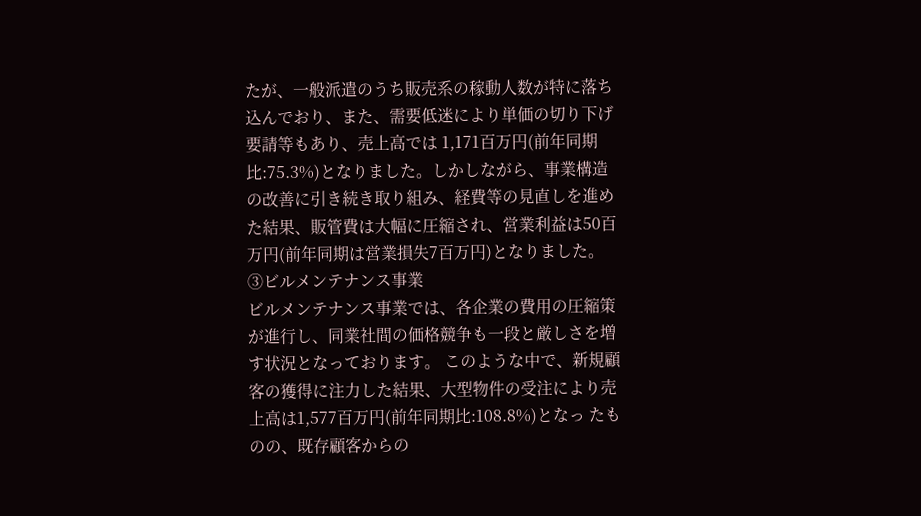たが、一般派遣のうち販売系の稼動人数が特に落ち込んでおり、また、需要低迷により単価の切り下げ要請等もあり、売上高では 1,171百万円(前年同期比:75.3%)となりました。しかしながら、事業構造の改善に引き続き取り組み、経費等の見直しを進め た結果、販管費は大幅に圧縮され、営業利益は50百万円(前年同期は営業損失7百万円)となりました。
③ビルメンテナンス事業
ビルメンテナンス事業では、各企業の費用の圧縮策が進行し、同業社間の価格競争も一段と厳しさを増す状況となっております。 このような中で、新規顧客の獲得に注力した結果、大型物件の受注により売上高は1,577百万円(前年同期比:108.8%)となっ たものの、既存顧客からの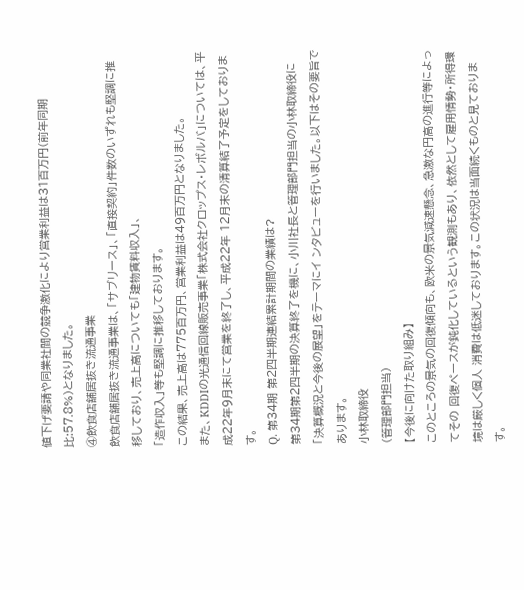値下げ要請や同業社間の競争激化により営業利益は31百万円(前年同期比:57.8%)となりました。
④飲食店舗居抜き流通事業
飲食店舗居抜き流通事業は、「サブリース」、「直接契約」件数のいずれも堅調に推移しており、売上高についても「建物賃料収入」、
「造作収入」等も堅調に推移しております。
この結果、売上高は775百万円、営業利益は49百万円となりました。
また、KDDIの光通信回線販売事業「株式会社クロップス・レボルバ」については、平成22年9月末にて営業を終了し、平成22年 12月末の清算結了予定をしております。
Q. 第34期 第2四半期連結累計期間の業績は?
第34期第2四半期の決算終了を機に、小川社長と管理部門担当の小林取締役に「決算概況と今後の展望」をテーマにイ ンタビューを行いました。以下はその要旨であります。
小林取締役
(管理部門担当)
【今後に向けた取り組み】
このところの景気の回復傾向も、欧米の景気減速懸念、急激な円高の進行等によってその 回復ペースが鈍化しているという観測もあり、依然として雇用情勢・所得環境は厳しく個人 消費は低迷しております。この状況は当面続くものと見ております。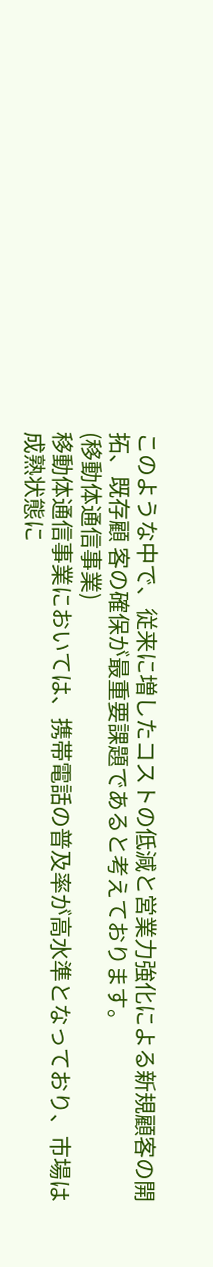このような中で、従来に増したコストの低減と営業力強化による新規顧客の開拓、既存顧 客の確保が最重要課題であると考えております。
(移動体通信事業)
移動体通信事業においては、携帯電話の普及率が高水準となっており、市場は成熟状態に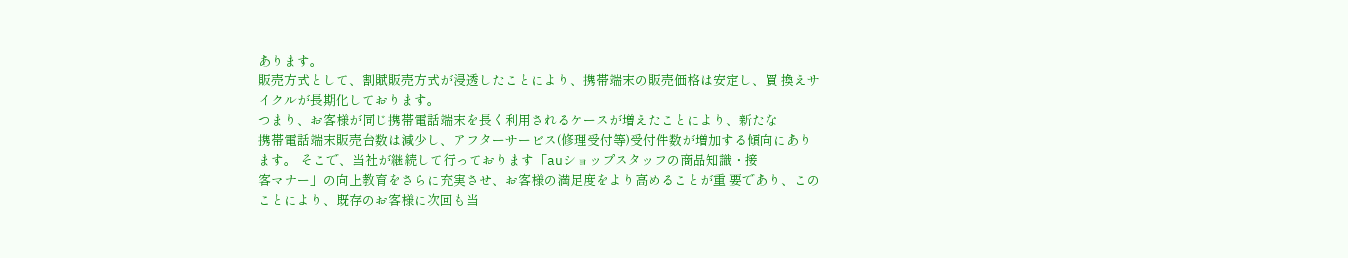あります。
販売方式として、割賦販売方式が浸透したことにより、携帯端末の販売価格は安定し、買 換えサイクルが長期化しております。
つまり、お客様が同じ携帯電話端末を長く利用されるケースが増えたことにより、新たな
携帯電話端末販売台数は減少し、アフターサービス(修理受付等)受付件数が増加する傾向にあります。 そこで、当社が継続して行っております「auショップスタッフの商品知識・接
客マナー」の向上教育をさらに充実させ、お客様の満足度をより高めることが重 要であり、このことにより、既存のお客様に次回も当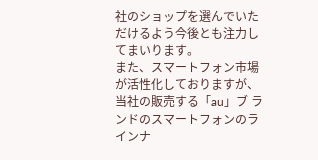社のショップを選んでいた だけるよう今後とも注力してまいります。
また、スマートフォン市場が活性化しておりますが、当社の販売する「au」ブ ランドのスマートフォンのラインナ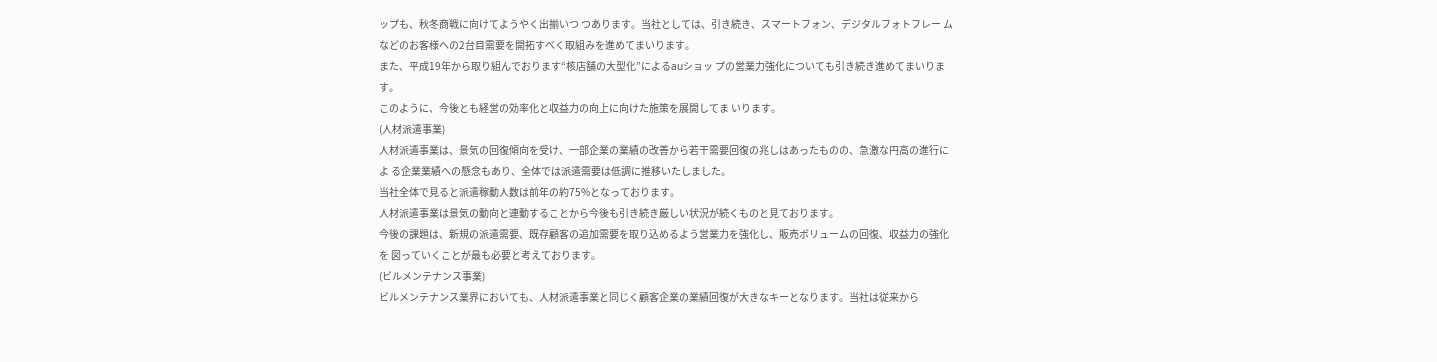ップも、秋冬商戦に向けてようやく出揃いつ つあります。当社としては、引き続き、スマートフォン、デジタルフォトフレー ムなどのお客様への2台目需要を開拓すべく取組みを進めてまいります。
また、平成19年から取り組んでおります“核店舗の大型化”によるauショッ プの営業力強化についても引き続き進めてまいります。
このように、今後とも経営の効率化と収益力の向上に向けた施策を展開してま いります。
(人材派遣事業)
人材派遣事業は、景気の回復傾向を受け、一部企業の業績の改善から若干需要回復の兆しはあったものの、急激な円高の進行によ る企業業績への懸念もあり、全体では派遣需要は低調に推移いたしました。
当社全体で見ると派遣稼動人数は前年の約75%となっております。
人材派遣事業は景気の動向と連動することから今後も引き続き厳しい状況が続くものと見ております。
今後の課題は、新規の派遣需要、既存顧客の追加需要を取り込めるよう営業力を強化し、販売ボリュームの回復、収益力の強化を 図っていくことが最も必要と考えております。
(ビルメンテナンス事業)
ビルメンテナンス業界においても、人材派遣事業と同じく顧客企業の業績回復が大きなキーとなります。当社は従来から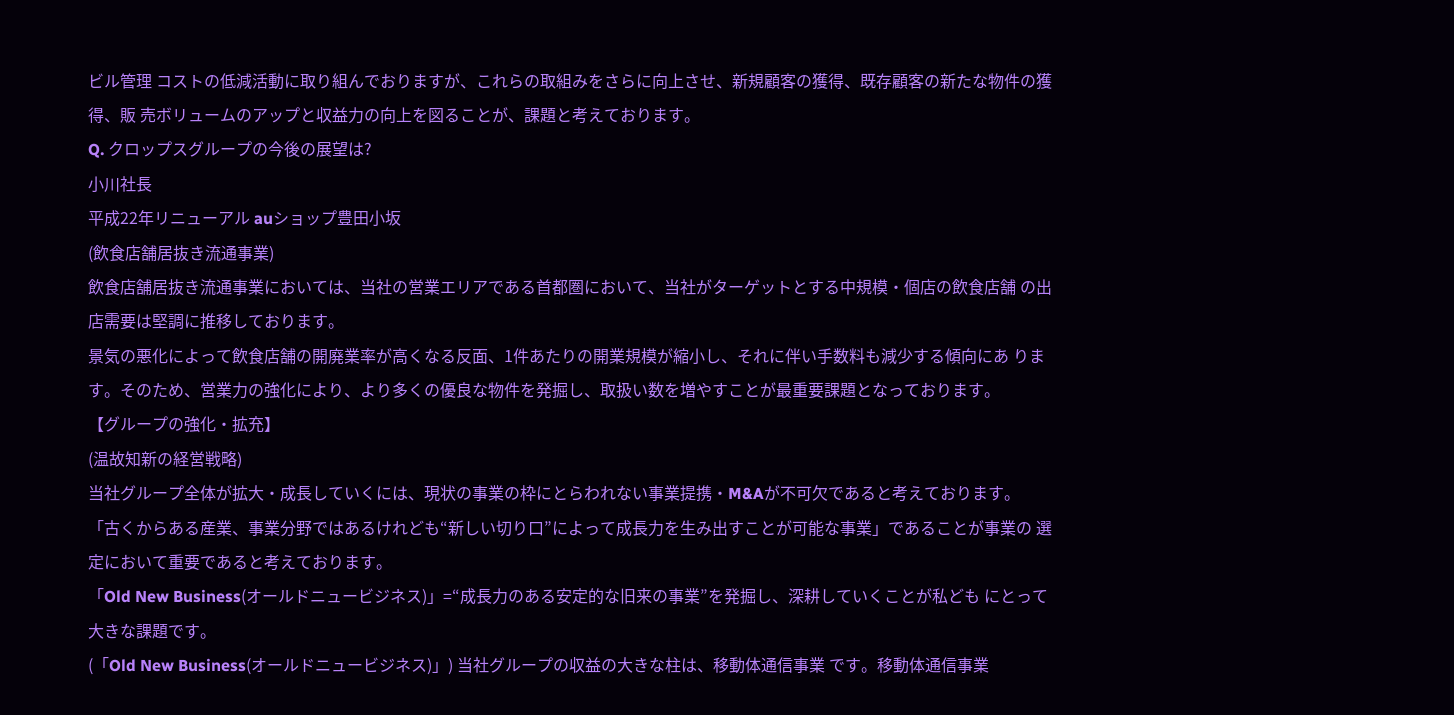ビル管理 コストの低減活動に取り組んでおりますが、これらの取組みをさらに向上させ、新規顧客の獲得、既存顧客の新たな物件の獲得、販 売ボリュームのアップと収益力の向上を図ることが、課題と考えております。
Q. クロップスグループの今後の展望は?
小川社長
平成22年リニューアル auショップ豊田小坂
(飲食店舗居抜き流通事業)
飲食店舗居抜き流通事業においては、当社の営業エリアである首都圏において、当社がターゲットとする中規模・個店の飲食店舗 の出店需要は堅調に推移しております。
景気の悪化によって飲食店舗の開廃業率が高くなる反面、1件あたりの開業規模が縮小し、それに伴い手数料も減少する傾向にあ ります。そのため、営業力の強化により、より多くの優良な物件を発掘し、取扱い数を増やすことが最重要課題となっております。
【グループの強化・拡充】
(温故知新の経営戦略)
当社グループ全体が拡大・成長していくには、現状の事業の枠にとらわれない事業提携・M&Aが不可欠であると考えております。
「古くからある産業、事業分野ではあるけれども“新しい切り口”によって成長力を生み出すことが可能な事業」であることが事業の 選定において重要であると考えております。
「Old New Business(オールドニュービジネス)」=“成長力のある安定的な旧来の事業”を発掘し、深耕していくことが私ども にとって大きな課題です。
(「Old New Business(オールドニュービジネス)」) 当社グループの収益の大きな柱は、移動体通信事業 です。移動体通信事業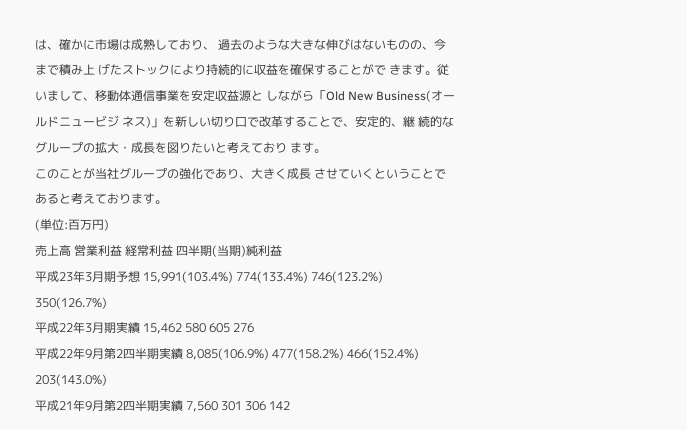は、確かに市場は成熟しており、 過去のような大きな伸びはないものの、今まで積み上 げたストックにより持続的に収益を確保することがで きます。従いまして、移動体通信事業を安定収益源と しながら「Old New Business(オールドニュービジ ネス)」を新しい切り口で改革することで、安定的、継 続的なグループの拡大・成長を図りたいと考えており ます。
このことが当社グループの強化であり、大きく成長 させていくということであると考えております。
(単位:百万円)
売上高 営業利益 経常利益 四半期(当期)純利益
平成23年3月期予想 15,991(103.4%) 774(133.4%) 746(123.2%) 350(126.7%)
平成22年3月期実績 15,462 580 605 276
平成22年9月第2四半期実績 8,085(106.9%) 477(158.2%) 466(152.4%) 203(143.0%)
平成21年9月第2四半期実績 7,560 301 306 142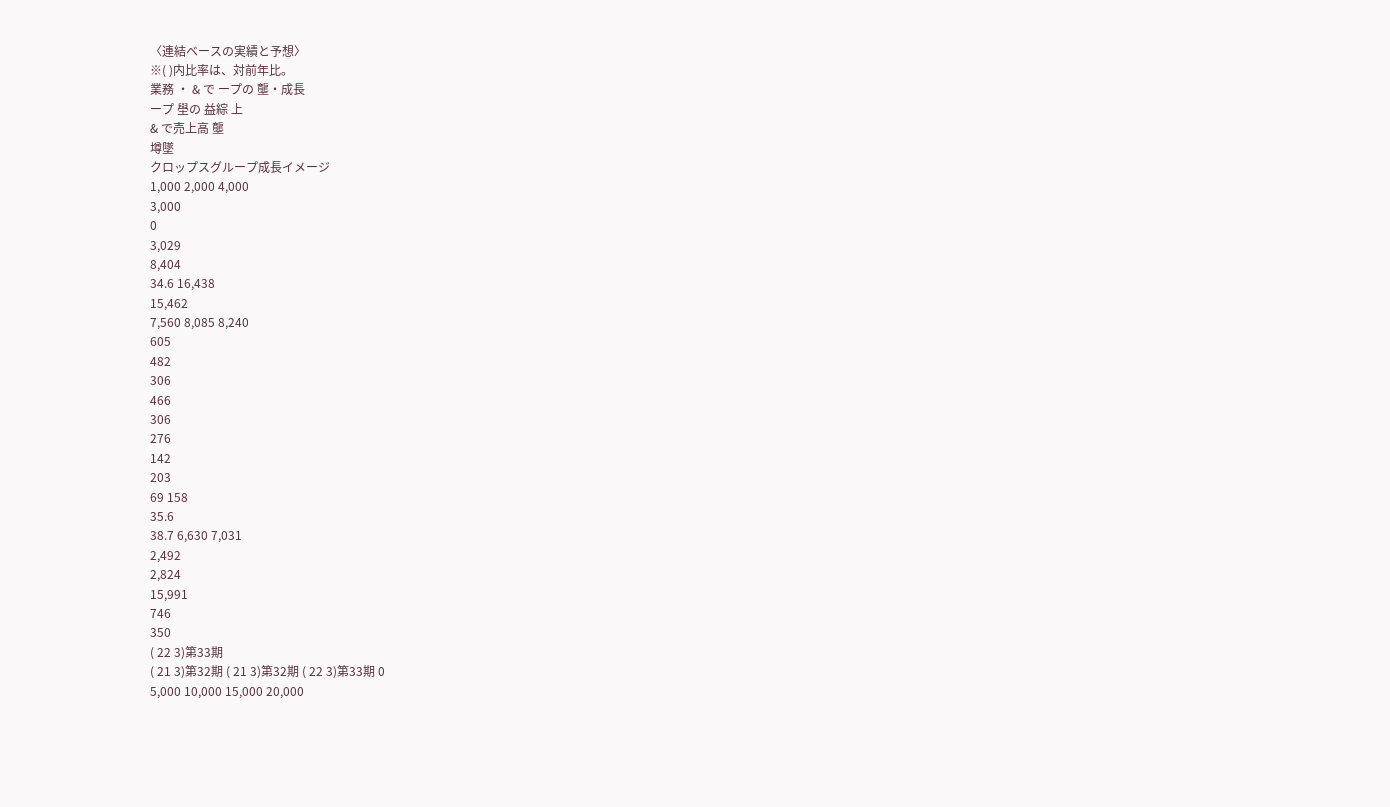〈連結ベースの実績と予想〉
※( )内比率は、対前年比。
業務 ・ & で ープの 壟・成長
ープ 壆の 益綜 上
& で売上高 壟
墫墜
クロップスグループ成長イメージ
1,000 2,000 4,000
3,000
0
3,029
8,404
34.6 16,438
15,462
7,560 8,085 8,240
605
482
306
466
306
276
142
203
69 158
35.6
38.7 6,630 7,031
2,492
2,824
15,991
746
350
( 22 3)第33期
( 21 3)第32期 ( 21 3)第32期 ( 22 3)第33期 0
5,000 10,000 15,000 20,000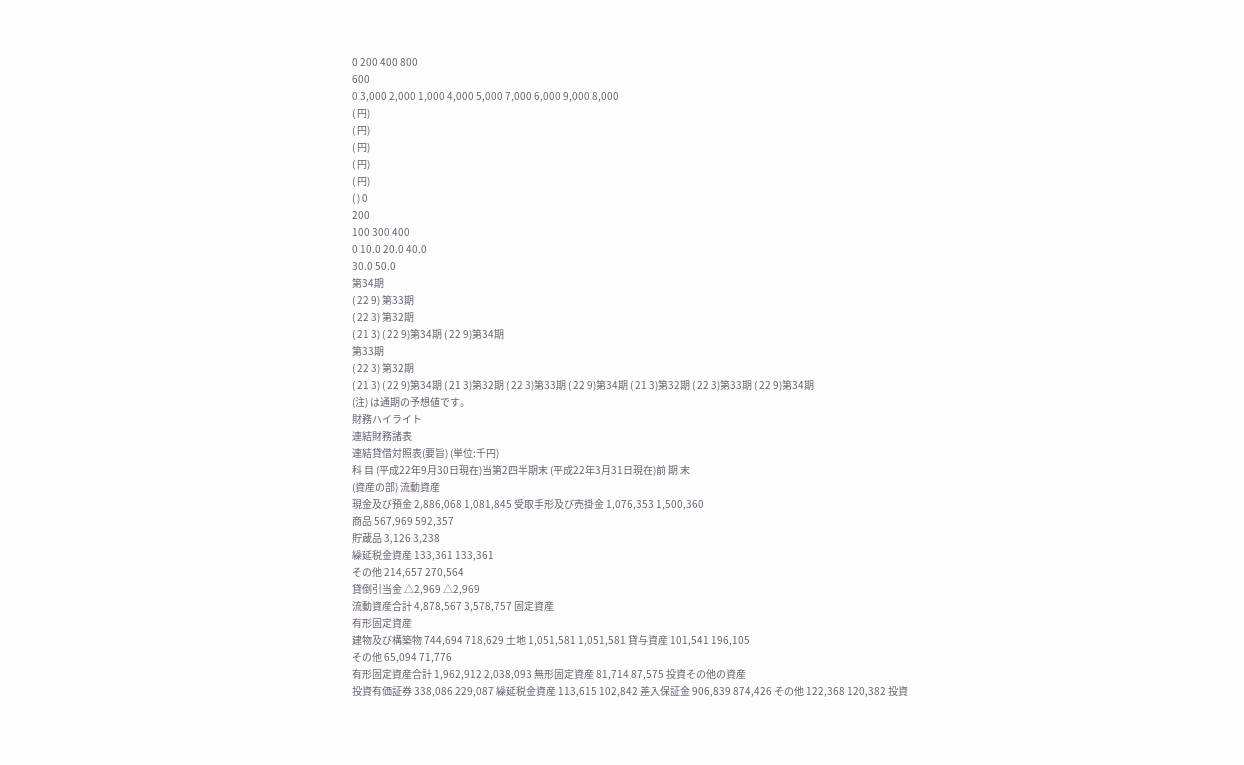0 200 400 800
600
0 3,000 2,000 1,000 4,000 5,000 7,000 6,000 9,000 8,000
( 円)
( 円)
( 円)
( 円)
( 円)
( ) 0
200
100 300 400
0 10.0 20.0 40.0
30.0 50.0
第34期
( 22 9) 第33期
( 22 3) 第32期
( 21 3) ( 22 9)第34期 ( 22 9)第34期
第33期
( 22 3) 第32期
( 21 3) ( 22 9)第34期 ( 21 3)第32期 ( 22 3)第33期 ( 22 9)第34期 ( 21 3)第32期 ( 22 3)第33期 ( 22 9)第34期
(注) は通期の予想値です。
財務ハイライト
連結財務諸表
連結貸借対照表(要旨) (単位:千円)
科 目 (平成22年9月30日現在)当第2四半期末 (平成22年3月31日現在)前 期 末
(資産の部) 流動資産
現金及び預金 2,886,068 1,081,845 受取手形及び売掛金 1,076,353 1,500,360
商品 567,969 592,357
貯蔵品 3,126 3,238
繰延税金資産 133,361 133,361
その他 214,657 270,564
貸倒引当金 △2,969 △2,969
流動資産合計 4,878,567 3,578,757 固定資産
有形固定資産
建物及び構築物 744,694 718,629 土地 1,051,581 1,051,581 貸与資産 101,541 196,105
その他 65,094 71,776
有形固定資産合計 1,962,912 2,038,093 無形固定資産 81,714 87,575 投資その他の資産
投資有価証券 338,086 229,087 繰延税金資産 113,615 102,842 差入保証金 906,839 874,426 その他 122,368 120,382 投資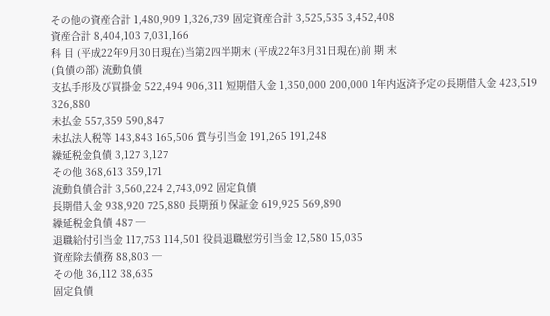その他の資産合計 1,480,909 1,326,739 固定資産合計 3,525,535 3,452,408
資産合計 8,404,103 7,031,166
科 目 (平成22年9月30日現在)当第2四半期末 (平成22年3月31日現在)前 期 末
(負債の部) 流動負債
支払手形及び買掛金 522,494 906,311 短期借入金 1,350,000 200,000 1年内返済予定の長期借入金 423,519 326,880
未払金 557,359 590,847
未払法人税等 143,843 165,506 賞与引当金 191,265 191,248
繰延税金負債 3,127 3,127
その他 368,613 359,171
流動負債合計 3,560,224 2,743,092 固定負債
長期借入金 938,920 725,880 長期預り保証金 619,925 569,890
繰延税金負債 487 ─
退職給付引当金 117,753 114,501 役員退職慰労引当金 12,580 15,035
資産除去債務 88,803 ─
その他 36,112 38,635
固定負債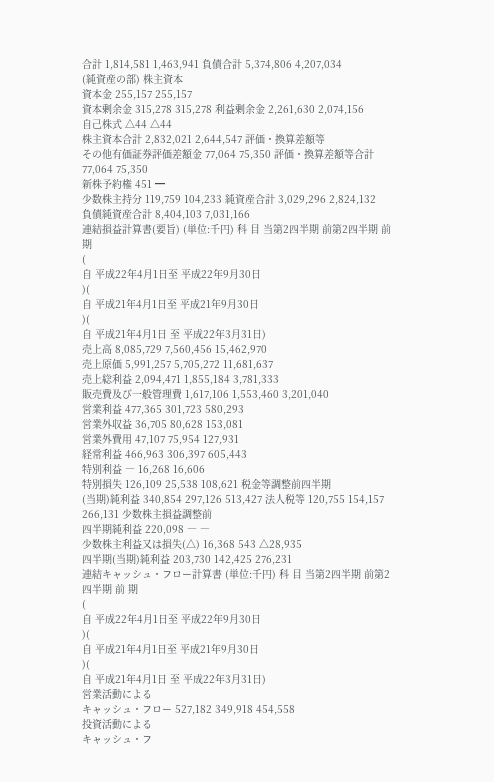合計 1,814,581 1,463,941 負債合計 5,374,806 4,207,034
(純資産の部) 株主資本
資本金 255,157 255,157
資本剰余金 315,278 315,278 利益剰余金 2,261,630 2,074,156
自己株式 △44 △44
株主資本合計 2,832,021 2,644,547 評価・換算差額等
その他有価証券評価差額金 77,064 75,350 評価・換算差額等合計 77,064 75,350
新株予約権 451 ━
少数株主持分 119,759 104,233 純資産合計 3,029,296 2,824,132
負債純資産合計 8,404,103 7,031,166
連結損益計算書(要旨) (単位:千円) 科 目 当第2四半期 前第2四半期 前 期
(
自 平成22年4月1日至 平成22年9月30日
)(
自 平成21年4月1日至 平成21年9月30日
)(
自 平成21年4月1日 至 平成22年3月31日)
売上高 8,085,729 7,560,456 15,462,970
売上原価 5,991,257 5,705,272 11,681,637
売上総利益 2,094,471 1,855,184 3,781,333
販売費及び一般管理費 1,617,106 1,553,460 3,201,040
営業利益 477,365 301,723 580,293
営業外収益 36,705 80,628 153,081
営業外費用 47,107 75,954 127,931
経常利益 466,963 306,397 605,443
特別利益 ― 16,268 16,606
特別損失 126,109 25,538 108,621 税金等調整前四半期
(当期)純利益 340,854 297,126 513,427 法人税等 120,755 154,157 266,131 少数株主損益調整前
四半期純利益 220,098 ― ―
少数株主利益又は損失(△) 16,368 543 △28,935
四半期(当期)純利益 203,730 142,425 276,231
連結キャッシュ・フロー計算書 (単位:千円) 科 目 当第2四半期 前第2四半期 前 期
(
自 平成22年4月1日至 平成22年9月30日
)(
自 平成21年4月1日至 平成21年9月30日
)(
自 平成21年4月1日 至 平成22年3月31日)
営業活動による
キャッシュ・フロー 527,182 349,918 454,558
投資活動による
キャッシュ・フ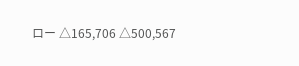ロー △165,706 △500,567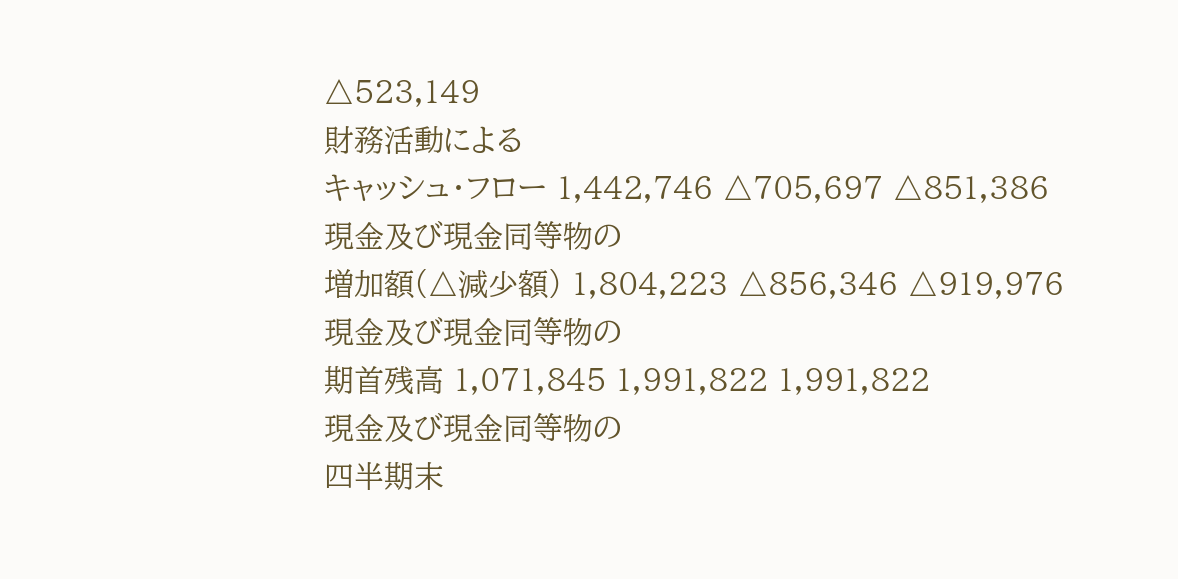△523,149
財務活動による
キャッシュ・フロー 1,442,746 △705,697 △851,386
現金及び現金同等物の
増加額(△減少額) 1,804,223 △856,346 △919,976
現金及び現金同等物の
期首残高 1,071,845 1,991,822 1,991,822
現金及び現金同等物の
四半期末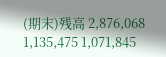(期末)残高 2,876,068 1,135,475 1,071,845